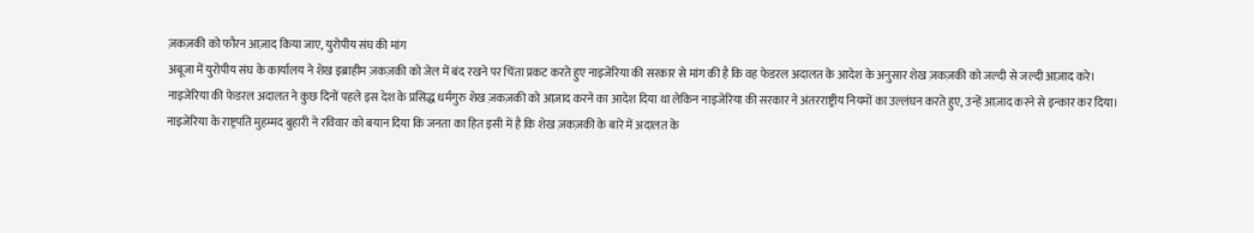ज़कज़की को फौरन आज़ाद किया जाए, युरोपीय संघ की मांग
अबूजा में युरोपीय संघ के कार्यालय ने शेख इब्राहीम ज़कज़की को जेल में बंद रखने पर चिंता प्रकट करते हुए नाइजेरिया की सरकार से मांग की है कि वह फेडरल अदालत के आदेश के अनुसार शेख ज़कज़की को जल्दी से जल्दी आज़ाद करे।
नाइजेरिया की फेडरल अदालत ने कुछ दिनों पहले इस देश के प्रसिद्ध धर्मगुरु शेख ज़कज़की को आज़ाद करने का आदेश दिया था लेकिन नाइजेरिया की सरकार ने अंतरराष्ट्रीय नियमों का उल्लंघन करते हुए, उन्हें आज़ाद करने से इन्कार कर दिया।
नाइजेरिया के राष्ट्रपति मुहम्मद बुहारी ने रविवार को बयान दिया कि जनता का हित इसी में है कि शेख ज़कज़की के बारे में अदालत के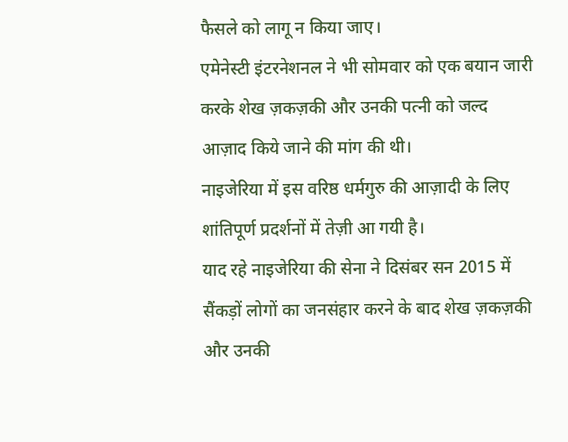फैसले को लागू न किया जाए।
एमेनेस्टी इंटरनेशनल ने भी सोमवार को एक बयान जारी करके शेख ज़कज़की और उनकी पत्नी को जल्द आज़ाद किये जाने की मांग की थी।
नाइजेरिया में इस वरिष्ठ धर्मगुरु की आज़ादी के लिए शांतिपूर्ण प्रदर्शनों में तेज़ी आ गयी है।
याद रहे नाइजेरिया की सेना ने दिसंबर सन 2015 में सैंकड़ों लोगों का जनसंहार करने के बाद शेख ज़कज़की और उनकी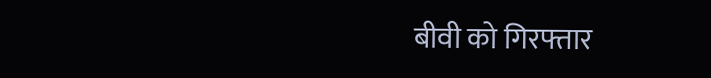बीवी को गिरफ्तार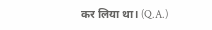कर लिया था। (Q.A.)